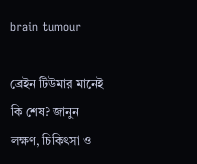brain tumour

ব্রেইন টিউমার মানেই কি শেষ? জানুন লক্ষণ, চিকিৎসা ও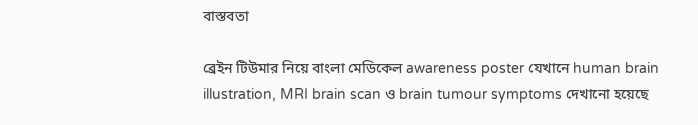বাস্তবতা

ব্রেইন টিউমার নিয়ে বাংলা মেডিকেল awareness poster যেখানে human brain illustration, MRI brain scan ও brain tumour symptoms দেখানো হয়েছে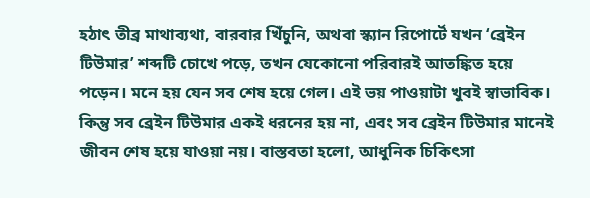হঠাৎ তীব্র মাথাব্যথা, বারবার খিঁচুনি, অথবা স্ক্যান রিপোর্টে যখন ‘ব্রেইন টিউমার’ শব্দটি চোখে পড়ে, তখন যেকোনো পরিবারই আতঙ্কিত হয়ে পড়েন। মনে হয় যেন সব শেষ হয়ে গেল। এই ভয় পাওয়াটা খুবই স্বাভাবিক। কিন্তু সব ব্রেইন টিউমার একই ধরনের হয় না, এবং সব ব্রেইন টিউমার মানেই জীবন শেষ হয়ে যাওয়া নয়। বাস্তবতা হলো, আধুনিক চিকিৎসা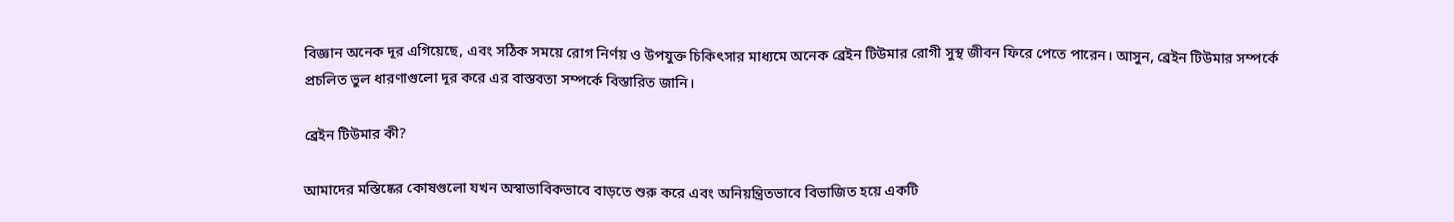বিজ্ঞান অনেক দূর এগিয়েছে, এবং সঠিক সময়ে রোগ নির্ণয় ও উপযুক্ত চিকিৎসার মাধ্যমে অনেক ব্রেইন টিউমার রোগী সুস্থ জীবন ফিরে পেতে পারেন। আসুন, ব্রেইন টিউমার সম্পর্কে প্রচলিত ভুল ধারণাগুলো দূর করে এর বাস্তবতা সম্পর্কে বিস্তারিত জানি।

ব্রেইন টিউমার কী?

আমাদের মস্তিষ্কের কোষগুলো যখন অস্বাভাবিকভাবে বাড়তে শুরু করে এবং অনিয়ন্ত্রিতভাবে বিভাজিত হয়ে একটি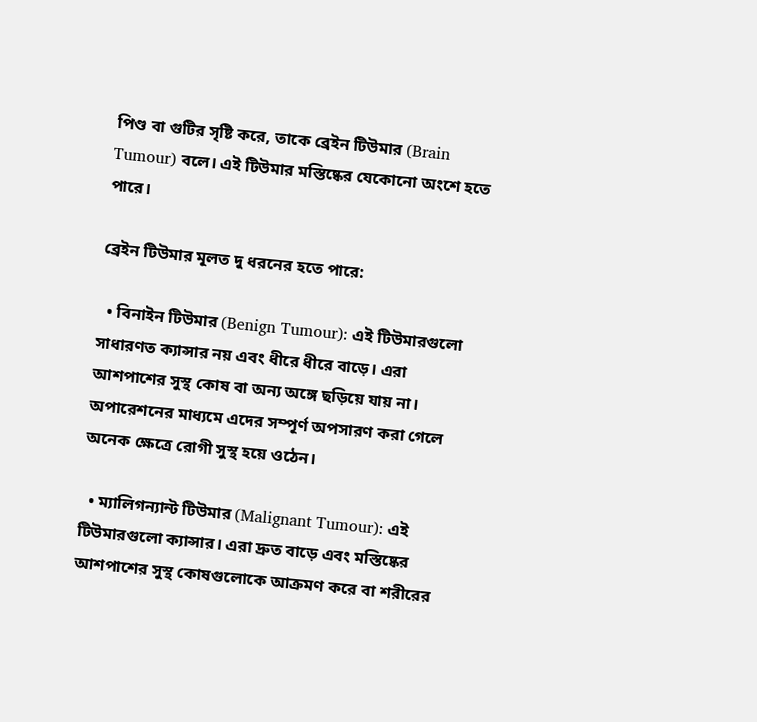পিণ্ড বা গুটির সৃষ্টি করে, তাকে ব্রেইন টিউমার (Brain Tumour) বলে। এই টিউমার মস্তিষ্কের যেকোনো অংশে হতে পারে।

ব্রেইন টিউমার মূলত দু ধরনের হতে পারে:

  • বিনাইন টিউমার (Benign Tumour): এই টিউমারগুলো সাধারণত ক্যান্সার নয় এবং ধীরে ধীরে বাড়ে। এরা আশপাশের সুস্থ কোষ বা অন্য অঙ্গে ছড়িয়ে যায় না। অপারেশনের মাধ্যমে এদের সম্পূর্ণ অপসারণ করা গেলে অনেক ক্ষেত্রে রোগী সুস্থ হয়ে ওঠেন।

  • ম্যালিগন্যান্ট টিউমার (Malignant Tumour): এই টিউমারগুলো ক্যান্সার। এরা দ্রুত বাড়ে এবং মস্তিষ্কের আশপাশের সুস্থ কোষগুলোকে আক্রমণ করে বা শরীরের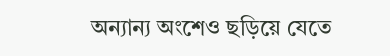অন্যান্য অংশেও ছড়িয়ে যেতে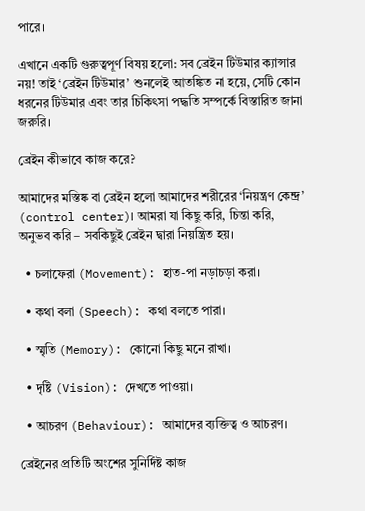পারে।

এখানে একটি গুরুত্বপূর্ণ বিষয় হলো: সব ব্রেইন টিউমার ক্যান্সার নয়! তাই ‘ব্রেইন টিউমার’ শুনলেই আতঙ্কিত না হয়ে, সেটি কোন ধরনের টিউমার এবং তার চিকিৎসা পদ্ধতি সম্পর্কে বিস্তারিত জানা জরুরি।

ব্রেইন কীভাবে কাজ করে?

আমাদের মস্তিষ্ক বা ব্রেইন হলো আমাদের শরীরের ‘নিয়ন্ত্রণ কেন্দ্র’ (control center)। আমরা যা কিছু করি, চিন্তা করি, অনুভব করি – সবকিছুই ব্রেইন দ্বারা নিয়ন্ত্রিত হয়।

  • চলাফেরা (Movement): হাত-পা নড়াচড়া করা।

  • কথা বলা (Speech): কথা বলতে পারা।

  • স্মৃতি (Memory): কোনো কিছু মনে রাখা।

  • দৃষ্টি (Vision): দেখতে পাওয়া।

  • আচরণ (Behaviour): আমাদের ব্যক্তিত্ব ও আচরণ।

ব্রেইনের প্রতিটি অংশের সুনির্দিষ্ট কাজ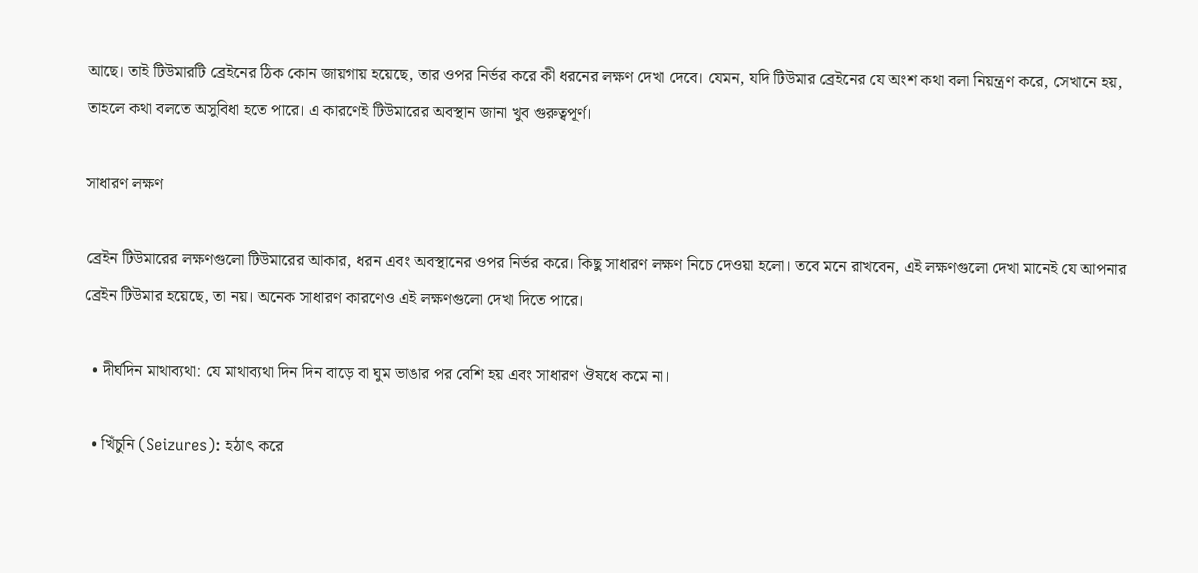আছে। তাই টিউমারটি ব্রেইনের ঠিক কোন জায়গায় হয়েছে, তার ওপর নির্ভর করে কী ধরনের লক্ষণ দেখা দেবে। যেমন, যদি টিউমার ব্রেইনের যে অংশ কথা বলা নিয়ন্ত্রণ করে, সেখানে হয়, তাহলে কথা বলতে অসুবিধা হতে পারে। এ কারণেই টিউমারের অবস্থান জানা খুব গুরুত্বপূর্ণ।

সাধারণ লক্ষণ

ব্রেইন টিউমারের লক্ষণগুলো টিউমারের আকার, ধরন এবং অবস্থানের ওপর নির্ভর করে। কিছু সাধারণ লক্ষণ নিচে দেওয়া হলো। তবে মনে রাখবেন, এই লক্ষণগুলো দেখা মানেই যে আপনার ব্রেইন টিউমার হয়েছে, তা নয়। অনেক সাধারণ কারণেও এই লক্ষণগুলো দেখা দিতে পারে।

  • দীর্ঘদিন মাথাব্যথা: যে মাথাব্যথা দিন দিন বাড়ে বা ঘুম ভাঙার পর বেশি হয় এবং সাধারণ ঔষধে কমে না।

  • খিঁচুনি (Seizures): হঠাৎ করে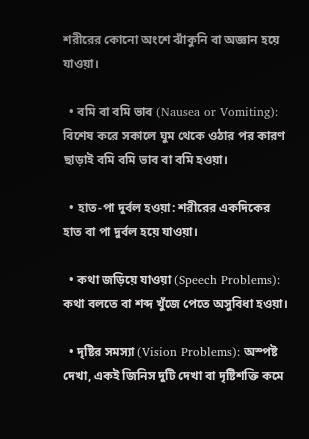শরীরের কোনো অংশে ঝাঁকুনি বা অজ্ঞান হয়ে যাওয়া।

  • বমি বা বমি ভাব (Nausea or Vomiting): বিশেষ করে সকালে ঘুম থেকে ওঠার পর কারণ ছাড়াই বমি বমি ভাব বা বমি হওয়া।

  • হাত-পা দুর্বল হওয়া: শরীরের একদিকের হাত বা পা দুর্বল হয়ে যাওয়া।

  • কথা জড়িয়ে যাওয়া (Speech Problems): কথা বলতে বা শব্দ খুঁজে পেতে অসুবিধা হওয়া।

  • দৃষ্টির সমস্যা (Vision Problems): অস্পষ্ট দেখা, একই জিনিস দুটি দেখা বা দৃষ্টিশক্তি কমে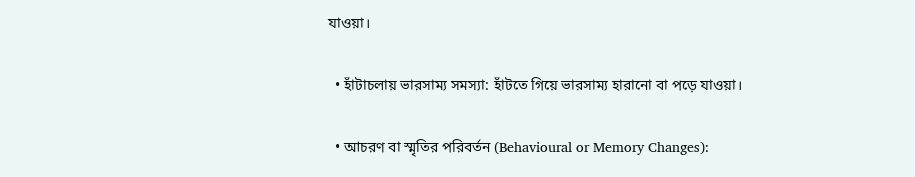যাওয়া।

  • হাঁটাচলায় ভারসাম্য সমস্যা: হাঁটতে গিয়ে ভারসাম্য হারানো বা পড়ে যাওয়া।

  • আচরণ বা স্মৃতির পরিবর্তন (Behavioural or Memory Changes):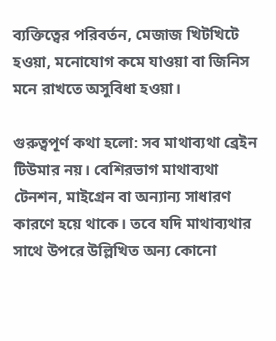ব্যক্তিত্বের পরিবর্তন, মেজাজ খিটখিটে হওয়া, মনোযোগ কমে যাওয়া বা জিনিস মনে রাখতে অসুবিধা হওয়া।

গুরুত্বপূর্ণ কথা হলো: সব মাথাব্যথা ব্রেইন টিউমার নয়। বেশিরভাগ মাথাব্যথা টেনশন, মাইগ্রেন বা অন্যান্য সাধারণ কারণে হয়ে থাকে। তবে যদি মাথাব্যথার সাথে উপরে উল্লিখিত অন্য কোনো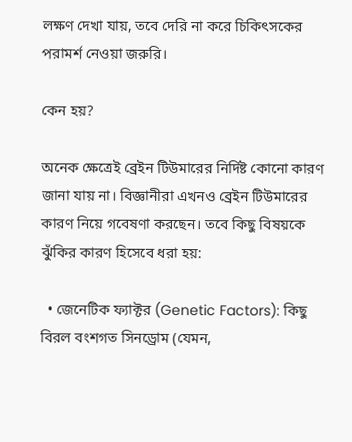লক্ষণ দেখা যায়, তবে দেরি না করে চিকিৎসকের পরামর্শ নেওয়া জরুরি।

কেন হয়?

অনেক ক্ষেত্রেই ব্রেইন টিউমারের নির্দিষ্ট কোনো কারণ জানা যায় না। বিজ্ঞানীরা এখনও ব্রেইন টিউমারের কারণ নিয়ে গবেষণা করছেন। তবে কিছু বিষয়কে ঝুঁকির কারণ হিসেবে ধরা হয়:

  • জেনেটিক ফ্যাক্টর (Genetic Factors): কিছু বিরল বংশগত সিনড্রোম (যেমন,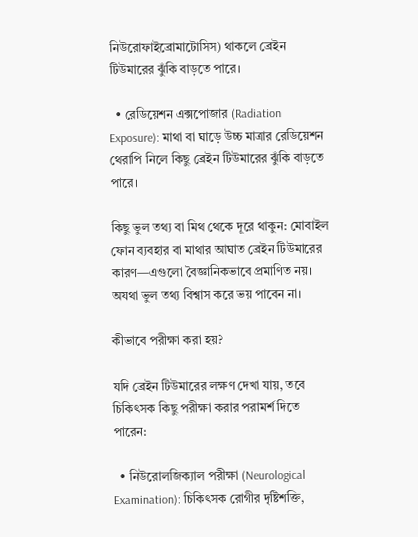নিউরোফাইব্রোমাটোসিস) থাকলে ব্রেইন টিউমারের ঝুঁকি বাড়তে পারে।

  • রেডিয়েশন এক্সপোজার (Radiation Exposure): মাথা বা ঘাড়ে উচ্চ মাত্রার রেডিয়েশন থেরাপি নিলে কিছু ব্রেইন টিউমারের ঝুঁকি বাড়তে পারে।

কিছু ভুল তথ্য বা মিথ থেকে দূরে থাকুন: মোবাইল ফোন ব্যবহার বা মাথার আঘাত ব্রেইন টিউমারের কারণ—এগুলো বৈজ্ঞানিকভাবে প্রমাণিত নয়। অযথা ভুল তথ্য বিশ্বাস করে ভয় পাবেন না।

কীভাবে পরীক্ষা করা হয়?

যদি ব্রেইন টিউমারের লক্ষণ দেখা যায়, তবে চিকিৎসক কিছু পরীক্ষা করার পরামর্শ দিতে পারেন:

  • নিউরোলজিক্যাল পরীক্ষা (Neurological Examination): চিকিৎসক রোগীর দৃষ্টিশক্তি,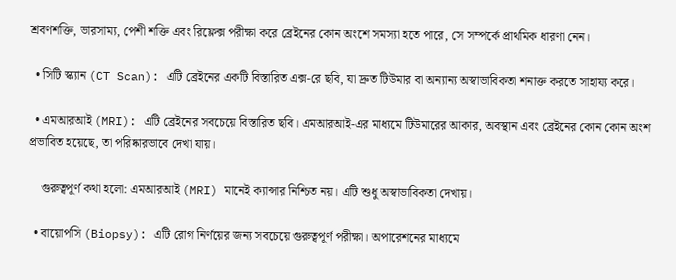শ্রবণশক্তি, ভারসাম্য, পেশী শক্তি এবং রিফ্লেক্স পরীক্ষা করে ব্রেইনের কোন অংশে সমস্যা হতে পারে, সে সম্পর্কে প্রাথমিক ধারণা নেন।

  • সিটি স্ক্যান (CT Scan): এটি ব্রেইনের একটি বিস্তারিত এক্স-রে ছবি, যা দ্রুত টিউমার বা অন্যান্য অস্বাভাবিকতা শনাক্ত করতে সাহায্য করে।

  • এমআরআই (MRI): এটি ব্রেইনের সবচেয়ে বিস্তারিত ছবি। এমআরআই-এর মাধ্যমে টিউমারের আকার, অবস্থান এবং ব্রেইনের কোন কোন অংশ প্রভাবিত হয়েছে, তা পরিষ্কারভাবে দেখা যায়।

    গুরুত্বপূর্ণ কথা হলো: এমআরআই (MRI) মানেই ক্যান্সার নিশ্চিত নয়। এটি শুধু অস্বাভাবিকতা দেখায়।

  • বায়োপসি (Biopsy): এটি রোগ নির্ণয়ের জন্য সবচেয়ে গুরুত্বপূর্ণ পরীক্ষা। অপারেশনের মাধ্যমে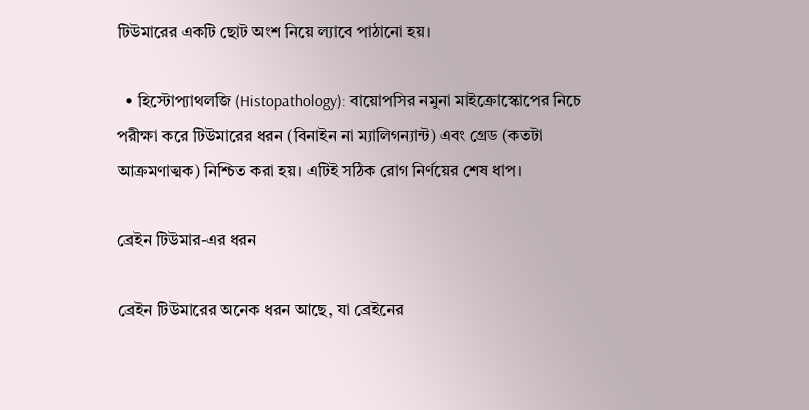টিউমারের একটি ছোট অংশ নিয়ে ল্যাবে পাঠানো হয়।

  • হিস্টোপ্যাথলজি (Histopathology): বায়োপসির নমুনা মাইক্রোস্কোপের নিচে পরীক্ষা করে টিউমারের ধরন (বিনাইন না ম্যালিগন্যান্ট) এবং গ্রেড (কতটা আক্রমণাত্মক) নিশ্চিত করা হয়। এটিই সঠিক রোগ নির্ণয়ের শেষ ধাপ।

ব্রেইন টিউমার-এর ধরন

ব্রেইন টিউমারের অনেক ধরন আছে, যা ব্রেইনের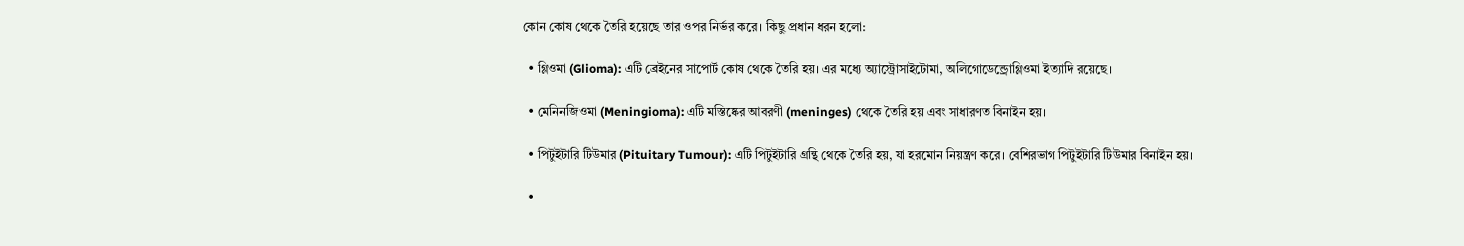কোন কোষ থেকে তৈরি হয়েছে তার ওপর নির্ভর করে। কিছু প্রধান ধরন হলো:

  • গ্লিওমা (Glioma): এটি ব্রেইনের সাপোর্ট কোষ থেকে তৈরি হয়। এর মধ্যে অ্যাস্ট্রোসাইটোমা, অলিগোডেন্ড্রোগ্লিওমা ইত্যাদি রয়েছে।

  • মেনিনজিওমা (Meningioma): এটি মস্তিষ্কের আবরণী (meninges) থেকে তৈরি হয় এবং সাধারণত বিনাইন হয়।

  • পিটুইটারি টিউমার (Pituitary Tumour): এটি পিটুইটারি গ্রন্থি থেকে তৈরি হয়, যা হরমোন নিয়ন্ত্রণ করে। বেশিরভাগ পিটুইটারি টিউমার বিনাইন হয়।

  •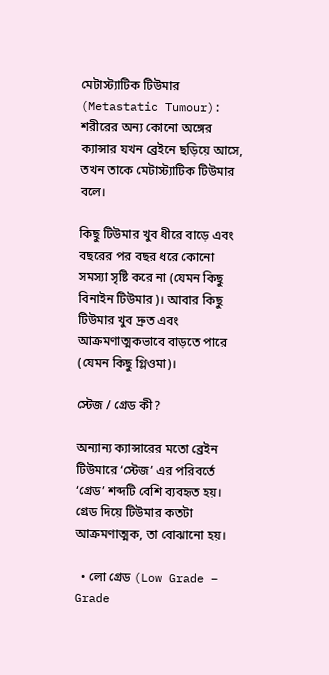মেটাস্ট্যাটিক টিউমার (Metastatic Tumour): শরীরের অন্য কোনো অঙ্গের ক্যান্সার যখন ব্রেইনে ছড়িয়ে আসে, তখন তাকে মেটাস্ট্যাটিক টিউমার বলে।

কিছু টিউমার খুব ধীরে বাড়ে এবং বছরের পর বছর ধরে কোনো সমস্যা সৃষ্টি করে না (যেমন কিছু বিনাইন টিউমার)। আবার কিছু টিউমার খুব দ্রুত এবং আক্রমণাত্মকভাবে বাড়তে পারে (যেমন কিছু গ্লিওমা)।

স্টেজ / গ্রেড কী?

অন্যান্য ক্যান্সারের মতো ব্রেইন টিউমারে ‘স্টেজ’ এর পরিবর্তে ‘গ্রেড’ শব্দটি বেশি ব্যবহৃত হয়। গ্রেড দিয়ে টিউমার কতটা আক্রমণাত্মক, তা বোঝানো হয়।

  • লো গ্রেড (Low Grade – Grade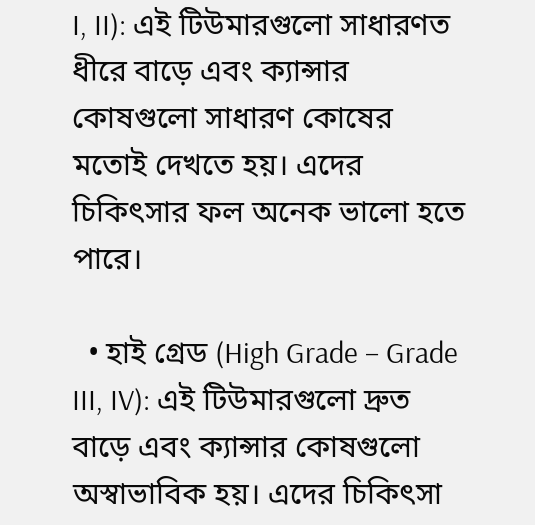I, II): এই টিউমারগুলো সাধারণত ধীরে বাড়ে এবং ক্যান্সার কোষগুলো সাধারণ কোষের মতোই দেখতে হয়। এদের চিকিৎসার ফল অনেক ভালো হতে পারে।

  • হাই গ্রেড (High Grade – Grade III, IV): এই টিউমারগুলো দ্রুত বাড়ে এবং ক্যান্সার কোষগুলো অস্বাভাবিক হয়। এদের চিকিৎসা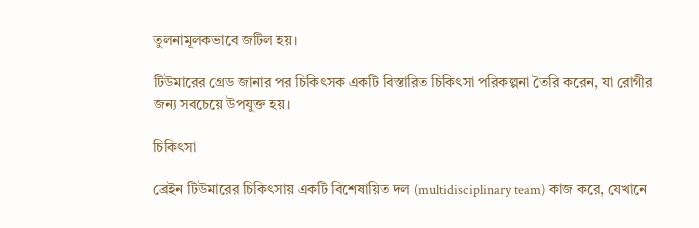তুলনামূলকভাবে জটিল হয়।

টিউমারের গ্রেড জানার পর চিকিৎসক একটি বিস্তারিত চিকিৎসা পরিকল্পনা তৈরি করেন, যা রোগীর জন্য সবচেয়ে উপযুক্ত হয়।

চিকিৎসা

ব্রেইন টিউমারের চিকিৎসায় একটি বিশেষায়িত দল (multidisciplinary team) কাজ করে, যেখানে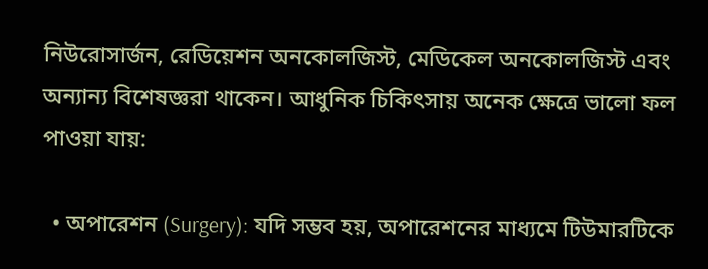নিউরোসার্জন, রেডিয়েশন অনকোলজিস্ট, মেডিকেল অনকোলজিস্ট এবং অন্যান্য বিশেষজ্ঞরা থাকেন। আধুনিক চিকিৎসায় অনেক ক্ষেত্রে ভালো ফল পাওয়া যায়:

  • অপারেশন (Surgery): যদি সম্ভব হয়, অপারেশনের মাধ্যমে টিউমারটিকে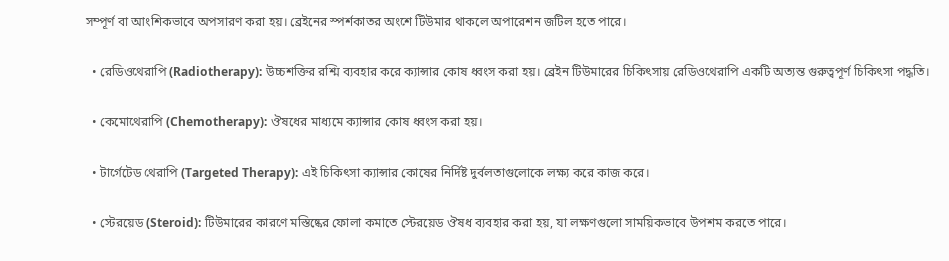সম্পূর্ণ বা আংশিকভাবে অপসারণ করা হয়। ব্রেইনের স্পর্শকাতর অংশে টিউমার থাকলে অপারেশন জটিল হতে পারে।

  • রেডিওথেরাপি (Radiotherapy): উচ্চশক্তির রশ্মি ব্যবহার করে ক্যান্সার কোষ ধ্বংস করা হয়। ব্রেইন টিউমারের চিকিৎসায় রেডিওথেরাপি একটি অত্যন্ত গুরুত্বপূর্ণ চিকিৎসা পদ্ধতি।

  • কেমোথেরাপি (Chemotherapy): ঔষধের মাধ্যমে ক্যান্সার কোষ ধ্বংস করা হয়।

  • টার্গেটেড থেরাপি (Targeted Therapy): এই চিকিৎসা ক্যান্সার কোষের নির্দিষ্ট দুর্বলতাগুলোকে লক্ষ্য করে কাজ করে।

  • স্টেরয়েড (Steroid): টিউমারের কারণে মস্তিষ্কের ফোলা কমাতে স্টেরয়েড ঔষধ ব্যবহার করা হয়, যা লক্ষণগুলো সাময়িকভাবে উপশম করতে পারে।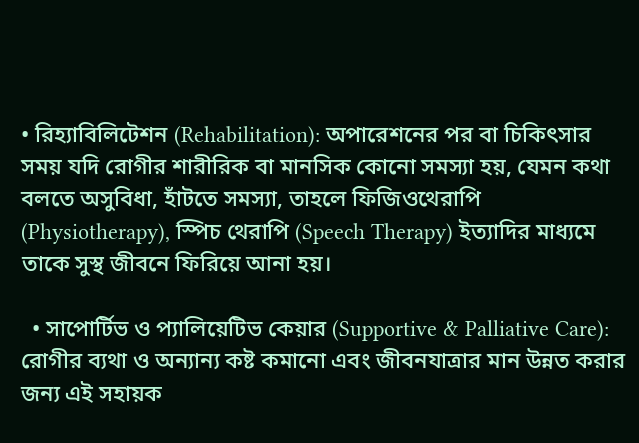• রিহ্যাবিলিটেশন (Rehabilitation): অপারেশনের পর বা চিকিৎসার সময় যদি রোগীর শারীরিক বা মানসিক কোনো সমস্যা হয়, যেমন কথা বলতে অসুবিধা, হাঁটতে সমস্যা, তাহলে ফিজিওথেরাপি (Physiotherapy), স্পিচ থেরাপি (Speech Therapy) ইত্যাদির মাধ্যমে তাকে সুস্থ জীবনে ফিরিয়ে আনা হয়।

  • সাপোর্টিভ ও প্যালিয়েটিভ কেয়ার (Supportive & Palliative Care): রোগীর ব্যথা ও অন্যান্য কষ্ট কমানো এবং জীবনযাত্রার মান উন্নত করার জন্য এই সহায়ক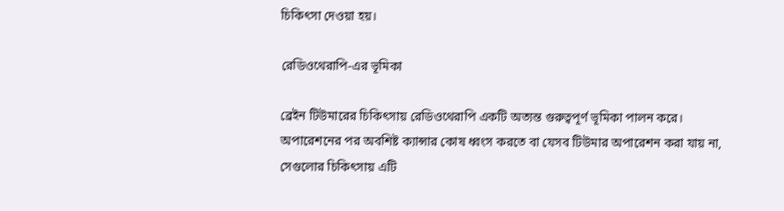চিকিৎসা দেওয়া হয়।

রেডিওথেরাপি-এর ভূমিকা

ব্রেইন টিউমারের চিকিৎসায় রেডিওথেরাপি একটি অত্যন্ত গুরুত্বপূর্ণ ভূমিকা পালন করে। অপারেশনের পর অবশিষ্ট ক্যান্সার কোষ ধ্বংস করতে বা যেসব টিউমার অপারেশন করা যায় না, সেগুলোর চিকিৎসায় এটি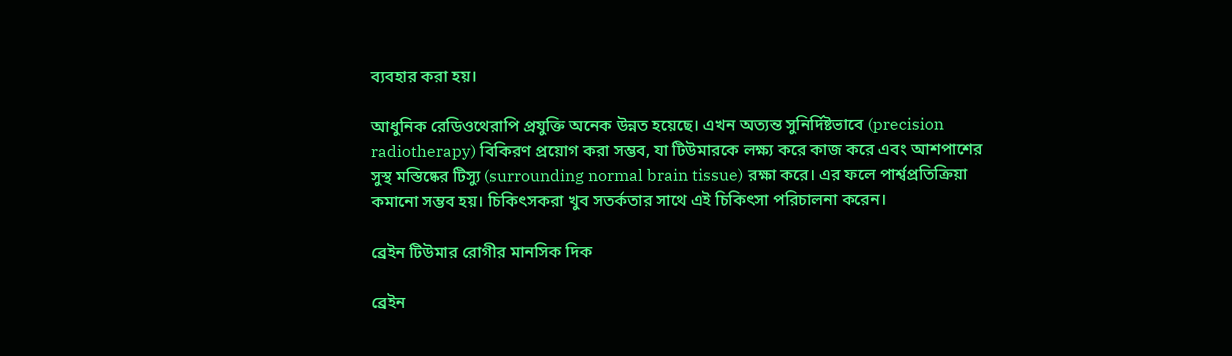ব্যবহার করা হয়।

আধুনিক রেডিওথেরাপি প্রযুক্তি অনেক উন্নত হয়েছে। এখন অত্যন্ত সুনির্দিষ্টভাবে (precision radiotherapy) বিকিরণ প্রয়োগ করা সম্ভব, যা টিউমারকে লক্ষ্য করে কাজ করে এবং আশপাশের সুস্থ মস্তিষ্কের টিস্যু (surrounding normal brain tissue) রক্ষা করে। এর ফলে পার্শ্বপ্রতিক্রিয়া কমানো সম্ভব হয়। চিকিৎসকরা খুব সতর্কতার সাথে এই চিকিৎসা পরিচালনা করেন।

ব্রেইন টিউমার রোগীর মানসিক দিক

ব্রেইন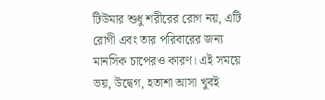টিউমার শুধু শরীরের রোগ নয়, এটি রোগী এবং তার পরিবারের জন্য মানসিক চাপেরও কারণ। এই সময়ে ভয়, উদ্বেগ, হতাশা আসা খুবই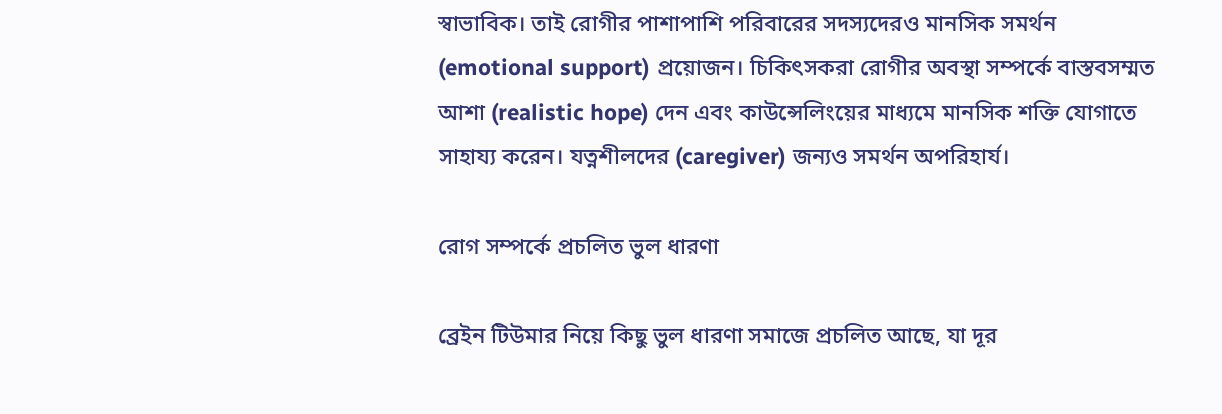স্বাভাবিক। তাই রোগীর পাশাপাশি পরিবারের সদস্যদেরও মানসিক সমর্থন (emotional support) প্রয়োজন। চিকিৎসকরা রোগীর অবস্থা সম্পর্কে বাস্তবসম্মত আশা (realistic hope) দেন এবং কাউন্সেলিংয়ের মাধ্যমে মানসিক শক্তি যোগাতে সাহায্য করেন। যত্নশীলদের (caregiver) জন্যও সমর্থন অপরিহার্য।

রোগ সম্পর্কে প্রচলিত ভুল ধারণা

ব্রেইন টিউমার নিয়ে কিছু ভুল ধারণা সমাজে প্রচলিত আছে, যা দূর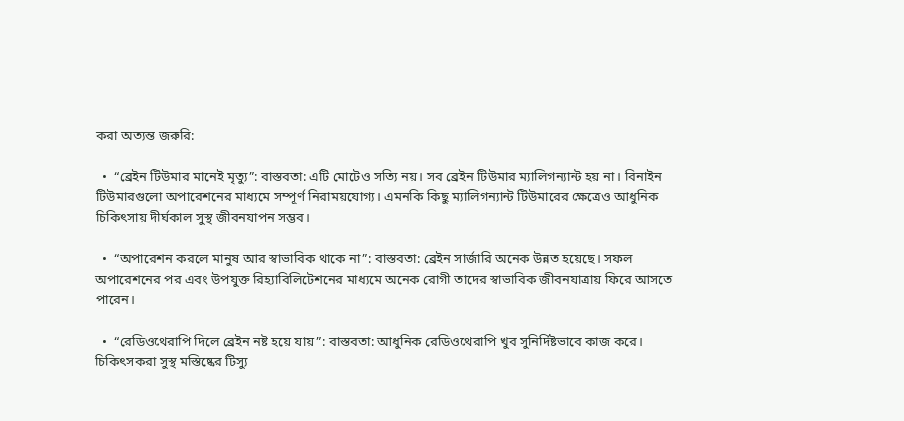করা অত্যন্ত জরুরি:

  •  “ব্রেইন টিউমার মানেই মৃত্যু”: বাস্তবতা: এটি মোটেও সত্যি নয়। সব ব্রেইন টিউমার ম্যালিগন্যান্ট হয় না। বিনাইন টিউমারগুলো অপারেশনের মাধ্যমে সম্পূর্ণ নিরাময়যোগ্য। এমনকি কিছু ম্যালিগন্যান্ট টিউমারের ক্ষেত্রেও আধুনিক চিকিৎসায় দীর্ঘকাল সুস্থ জীবনযাপন সম্ভব।

  •  “অপারেশন করলে মানুষ আর স্বাভাবিক থাকে না”: বাস্তবতা: ব্রেইন সার্জারি অনেক উন্নত হয়েছে। সফল অপারেশনের পর এবং উপযুক্ত রিহ্যাবিলিটেশনের মাধ্যমে অনেক রোগী তাদের স্বাভাবিক জীবনযাত্রায় ফিরে আসতে পারেন।

  •  “রেডিওথেরাপি দিলে ব্রেইন নষ্ট হয়ে যায়”: বাস্তবতা: আধুনিক রেডিওথেরাপি খুব সুনির্দিষ্টভাবে কাজ করে। চিকিৎসকরা সুস্থ মস্তিষ্কের টিস্যু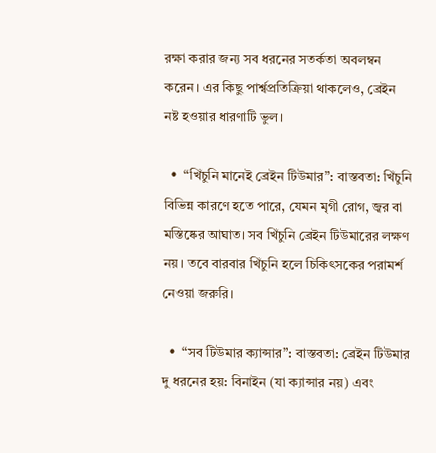রক্ষা করার জন্য সব ধরনের সতর্কতা অবলম্বন করেন। এর কিছু পার্শ্বপ্রতিক্রিয়া থাকলেও, ব্রেইন নষ্ট হওয়ার ধারণাটি ভুল।

  •  “খিঁচুনি মানেই ব্রেইন টিউমার”: বাস্তবতা: খিঁচুনি বিভিন্ন কারণে হতে পারে, যেমন মৃগী রোগ, জ্বর বা মস্তিষ্কের আঘাত। সব খিঁচুনি ব্রেইন টিউমারের লক্ষণ নয়। তবে বারবার খিঁচুনি হলে চিকিৎসকের পরামর্শ নেওয়া জরুরি।

  •  “সব টিউমার ক্যান্সার”: বাস্তবতা: ব্রেইন টিউমার দু ধরনের হয়: বিনাইন (যা ক্যান্সার নয়) এবং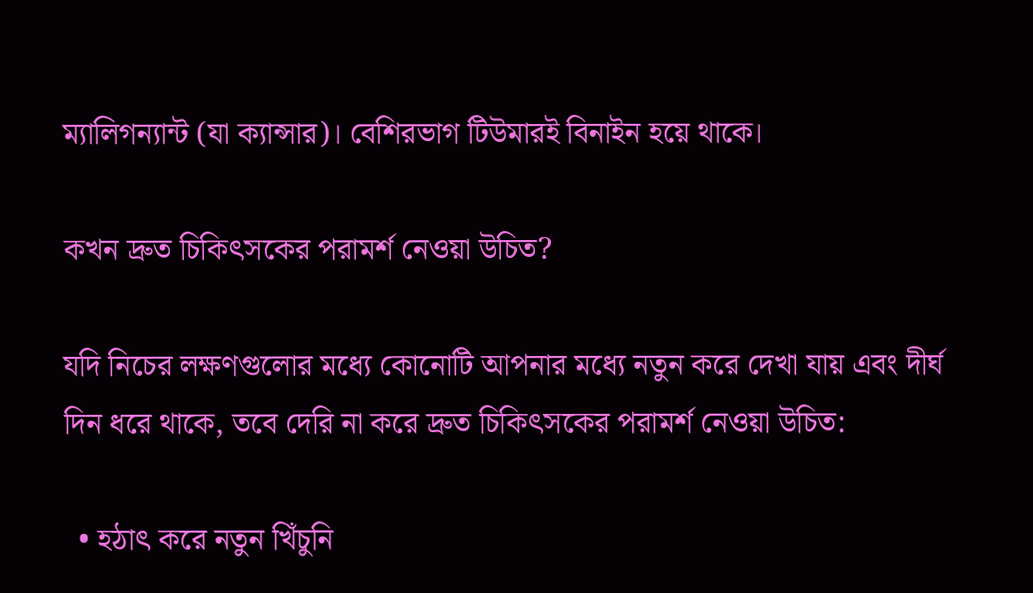ম্যালিগন্যান্ট (যা ক্যান্সার)। বেশিরভাগ টিউমারই বিনাইন হয়ে থাকে।

কখন দ্রুত চিকিৎসকের পরামর্শ নেওয়া উচিত?

যদি নিচের লক্ষণগুলোর মধ্যে কোনোটি আপনার মধ্যে নতুন করে দেখা যায় এবং দীর্ঘ দিন ধরে থাকে, তবে দেরি না করে দ্রুত চিকিৎসকের পরামর্শ নেওয়া উচিত:

  • হঠাৎ করে নতুন খিঁচুনি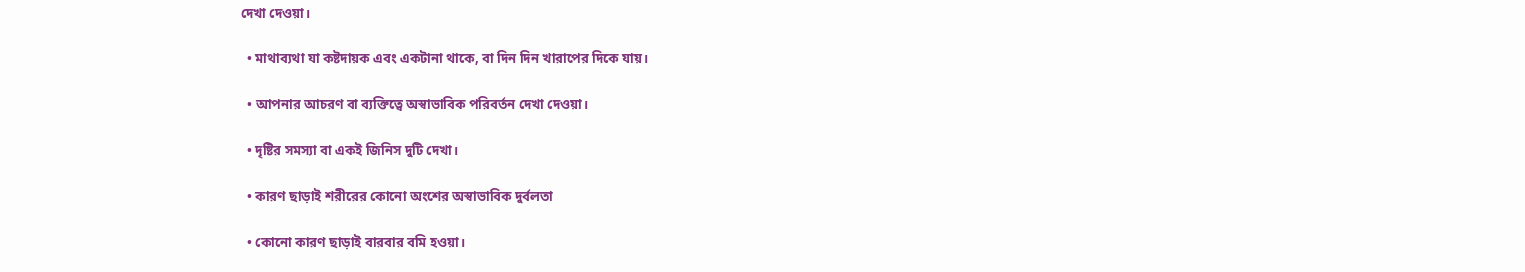দেখা দেওয়া।

  • মাথাব্যথা যা কষ্টদায়ক এবং একটানা থাকে, বা দিন দিন খারাপের দিকে যায়।

  • আপনার আচরণ বা ব্যক্তিত্বে অস্বাভাবিক পরিবর্তন দেখা দেওয়া।

  • দৃষ্টির সমস্যা বা একই জিনিস দুটি দেখা।

  • কারণ ছাড়াই শরীরের কোনো অংশের অস্বাভাবিক দুর্বলতা

  • কোনো কারণ ছাড়াই বারবার বমি হওয়া।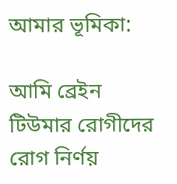আমার ভূমিকা:

আমি ব্রেইন টিউমার রোগীদের রোগ নির্ণয়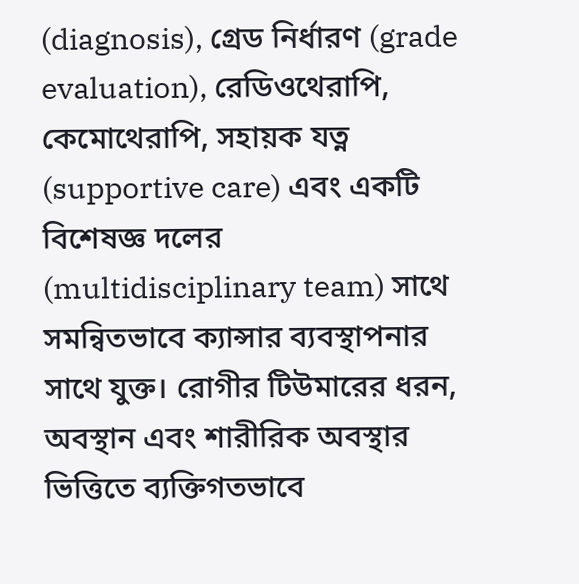(diagnosis), গ্রেড নির্ধারণ (grade evaluation), রেডিওথেরাপি, কেমোথেরাপি, সহায়ক যত্ন (supportive care) এবং একটি বিশেষজ্ঞ দলের (multidisciplinary team) সাথে সমন্বিতভাবে ক্যান্সার ব্যবস্থাপনার সাথে যুক্ত। রোগীর টিউমারের ধরন, অবস্থান এবং শারীরিক অবস্থার ভিত্তিতে ব্যক্তিগতভাবে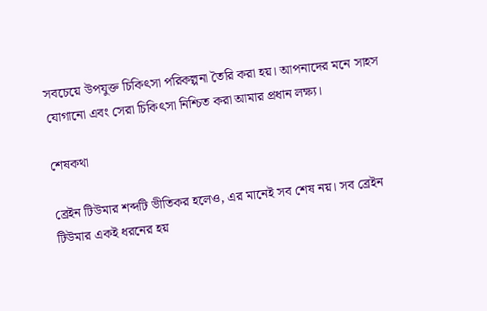সবচেয়ে উপযুক্ত চিকিৎসা পরিকল্পনা তৈরি করা হয়। আপনাদের মনে সাহস যোগানো এবং সেরা চিকিৎসা নিশ্চিত করা আমার প্রধান লক্ষ্য।

শেষকথা

ব্রেইন টিউমার শব্দটি ভীতিকর হলেও, এর মানেই সব শেষ নয়। সব ব্রেইন টিউমার একই ধরনের হয়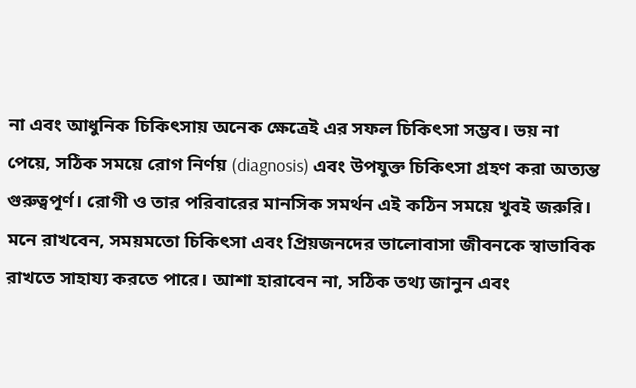না এবং আধুনিক চিকিৎসায় অনেক ক্ষেত্রেই এর সফল চিকিৎসা সম্ভব। ভয় না পেয়ে, সঠিক সময়ে রোগ নির্ণয় (diagnosis) এবং উপযুক্ত চিকিৎসা গ্রহণ করা অত্যন্ত গুরুত্বপূর্ণ। রোগী ও তার পরিবারের মানসিক সমর্থন এই কঠিন সময়ে খুবই জরুরি। মনে রাখবেন, সময়মতো চিকিৎসা এবং প্রিয়জনদের ভালোবাসা জীবনকে স্বাভাবিক রাখতে সাহায্য করতে পারে। আশা হারাবেন না, সঠিক তথ্য জানুন এবং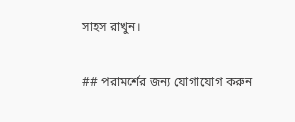সাহস রাখুন।

## পরামর্শের জন্য যোগাযোগ করুন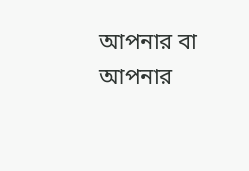আপনার বা আপনার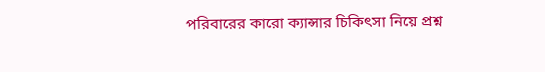পরিবারের কারো ক্যান্সার চিকিৎসা নিয়ে প্রশ্ন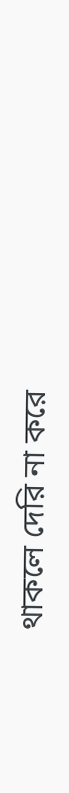থাকলে দেরি না করে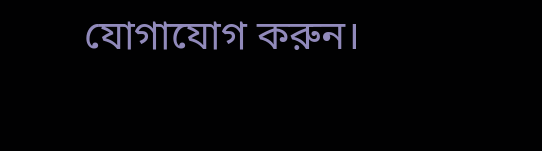যোগাযোগ করুন।